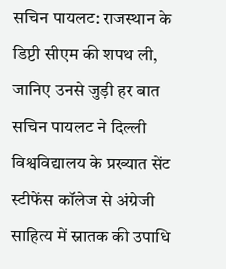सचिन पायलट: राजस्थान के डिप्टी सीएम की शपथ ली, जानिए उनसे जुड़ी हर बात
सचिन पायलट ने दिल्ली विश्वविद्यालय के प्रख्यात सेंट स्टीफेंस कॉलेज से अंग्रेजी साहित्य में स्नातक की उपाधि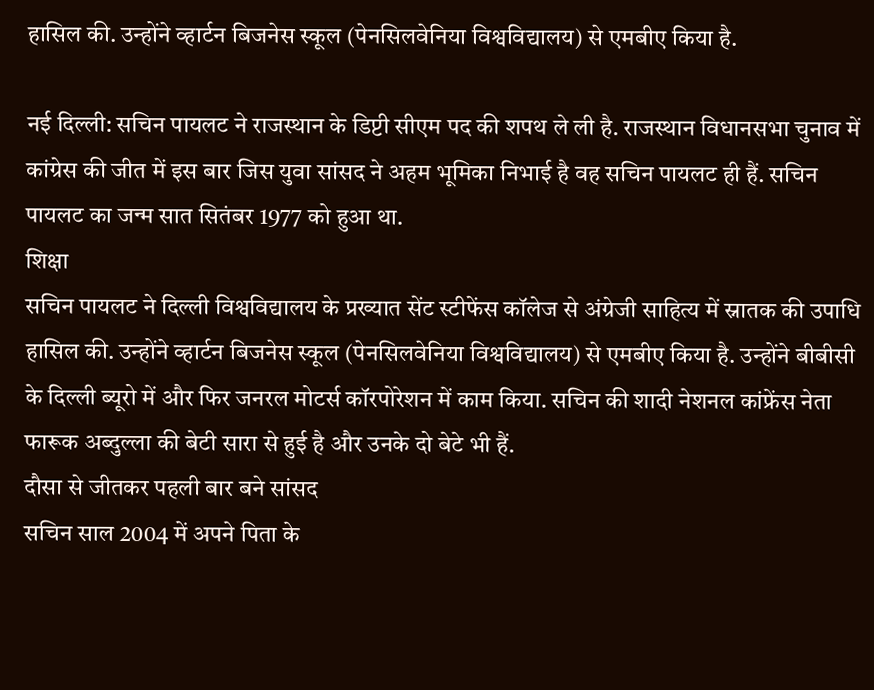हासिल की. उन्होंने व्हार्टन बिजनेस स्कूल (पेनसिलवेनिया विश्वविद्यालय) से एमबीए किया है.

नई दिल्ली: सचिन पायलट ने राजस्थान के डिप्टी सीएम पद की शपथ ले ली है. राजस्थान विधानसभा चुनाव में कांग्रेस की जीत में इस बार जिस युवा सांसद ने अहम भूमिका निभाई है वह सचिन पायलट ही हैं. सचिन पायलट का जन्म सात सितंबर 1977 को हुआ था.
शिक्षा
सचिन पायलट ने दिल्ली विश्वविद्यालय के प्रख्यात सेंट स्टीफेंस कॉलेज से अंग्रेजी साहित्य में स्नातक की उपाधि हासिल की. उन्होंने व्हार्टन बिजनेस स्कूल (पेनसिलवेनिया विश्वविद्यालय) से एमबीए किया है. उन्होंने बीबीसी के दिल्ली ब्यूरो में और फिर जनरल मोटर्स कॉरपोरेशन में काम किया. सचिन की शादी नेशनल कांफ्रेंस नेता फारूक अब्दुल्ला की बेटी सारा से हुई है और उनके दो बेटे भी हैं.
दौसा से जीतकर पहली बार बने सांसद
सचिन साल 2004 में अपने पिता के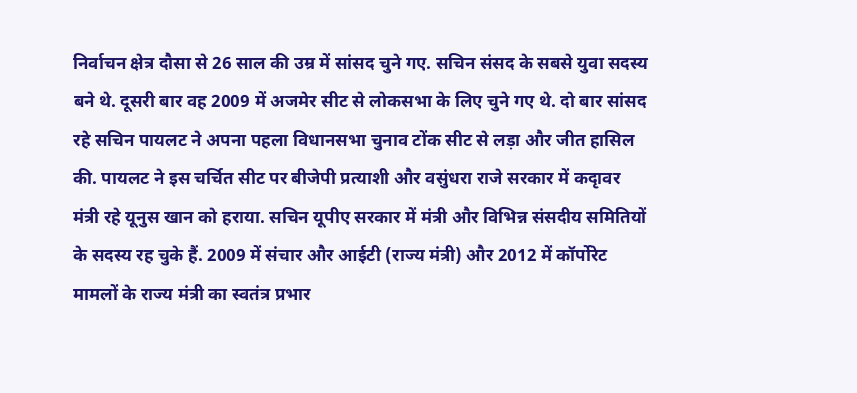निर्वाचन क्षेत्र दौसा से 26 साल की उम्र में सांसद चुने गए. सचिन संसद के सबसे युवा सदस्य बने थे. दूसरी बार वह 2009 में अजमेर सीट से लोकसभा के लिए चुने गए थे. दो बार सांसद रहे सचिन पायलट ने अपना पहला विधानसभा चुनाव टोंक सीट से लड़ा और जीत हासिल की. पायलट ने इस चर्चित सीट पर बीजेपी प्रत्याशी और वसुंधरा राजे सरकार में कदृावर मंत्री रहे यूनुस खान को हराया. सचिन यूपीए सरकार में मंत्री और विभिन्न संसदीय समितियों के सदस्य रह चुके हैं. 2009 में संचार और आईटी (राज्य मंत्री) और 2012 में कॉर्पोरेट मामलों के राज्य मंत्री का स्वतंत्र प्रभार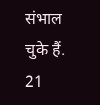संभाल चुके हैं. 21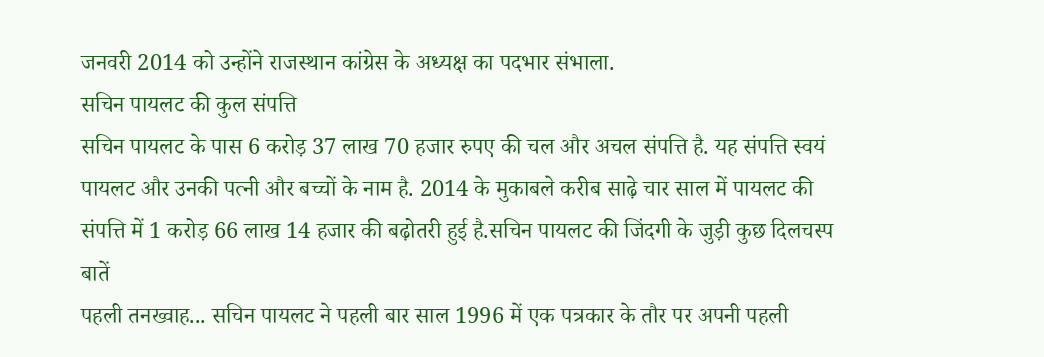जनवरी 2014 को उन्होंने राजस्थान कांग्रेस के अध्यक्ष का पदभार संभाला.
सचिन पायलट की कुल संपत्ति
सचिन पायलट के पास 6 करोड़ 37 लाख 70 हजार रुपए की चल और अचल संपत्ति है. यह संपत्ति स्वयं पायलट और उनकी पत्नी और बच्चों के नाम है. 2014 के मुकाबले करीब साढ़े चार साल में पायलट की संपत्ति में 1 करोड़ 66 लाख 14 हजार की बढ़ोतरी हुई है.सचिन पायलट की जिंदगी के जुड़ी कुछ दिलचस्प बातें
पहली तनख्वाह... सचिन पायलट ने पहली बार साल 1996 में एक पत्रकार के तौर पर अपनी पहली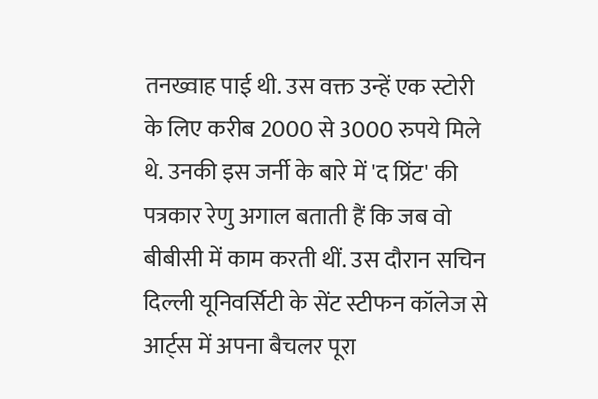तनख्वाह पाई थी. उस वक्त उन्हें एक स्टोरी के लिए करीब 2000 से 3000 रुपये मिले थे. उनकी इस जर्नी के बारे में 'द प्रिंट' की पत्रकार रेणु अगाल बताती हैं कि जब वो बीबीसी में काम करती थीं. उस दौरान सचिन दिल्ली यूनिवर्सिटी के सेंट स्टीफन कॉलेज से आर्ट्स में अपना बैचलर पूरा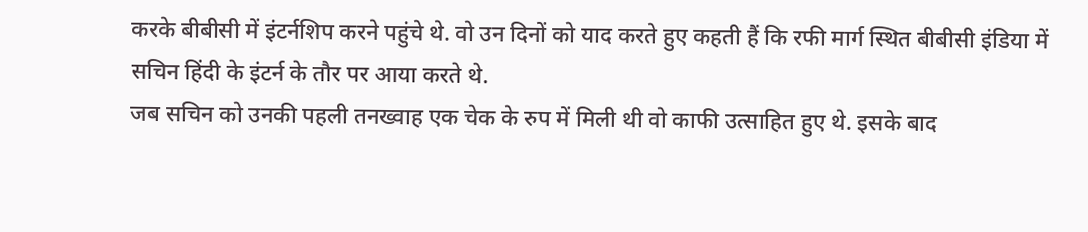करके बीबीसी में इंटर्नशिप करने पहुंचे थे. वो उन दिनों को याद करते हुए कहती हैं कि रफी मार्ग स्थित बीबीसी इंडिया में सचिन हिंदी के इंटर्न के तौर पर आया करते थे.
जब सचिन को उनकी पहली तनख्वाह एक चेक के रुप में मिली थी वो काफी उत्साहित हुए थे. इसके बाद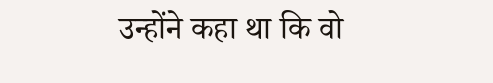उन्होंने कहा था कि वो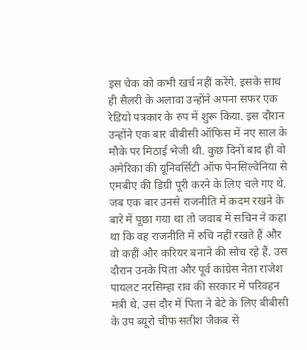इस चेक को कभी खर्च नहीं करेंगे. इसके साथ ही सैलरी के अलावा उन्होंने अपना सफर एक रेडियो पत्रकार के रुप में शुरू किया. इस दौरान उन्होंने एक बार बीबीसी ऑफिस में नए साल के मौके पर मिठाई भेजी थी. कुछ दिनों बाद ही वो अमेरिका की यूनिवर्सिटी ऑफ पेनसिल्वेनिया से एमबीए की डिग्री पूरी करने के लिए चले गए थे.
जब एक बार उनसे राजनीति में कदम रखने के बारे में पूछा गया था तो जवाब में सचिन ने कहा था कि वह राजनीति में रुचि नहीं रखते हैं और वो कहीं और करियर बनाने की सोच रहे हैं. उस दौरान उनके पिता और पूर्व कांग्रेस नेता राजेश पायलट नरसिम्हा राव की सरकार में परिवहन मंत्री थे. उस दौर में पिता ने बेटे के लिए बीबीसी के उप ब्यूरो चीफ सतीश जैकब से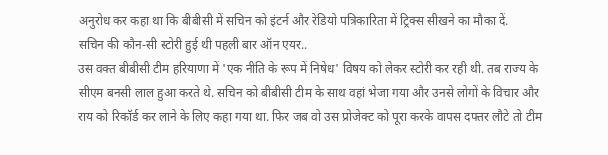अनुरोध कर कहा था कि बीबीसी में सचिन को इंटर्न और रेडियो पत्रिकारिता में ट्रिक्स सीखने का मौका दें.
सचिन की कौन-सी स्टोरी हुई थी पहली बार ऑन एयर..
उस वक्त बीबीसी टीम हरियाणा में 'एक नीति के रूप में निषेध' विषय को लेकर स्टोरी कर रही थी. तब राज्य के सीएम बनसी लाल हुआ करते थे. सचिन को बीबीसी टीम के साथ वहां भेजा गया और उनसे लोगों के विचार और राय को रिकॉर्ड कर लाने के लिए कहा गया था. फिर जब वो उस प्रोजेक्ट को पूरा करके वापस दफ्तर लौटे तो टीम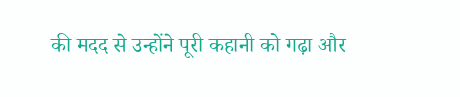की मदद से उन्होंने पूरी कहानी को गढ़ा और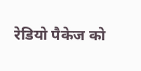रेडियो पैकेज को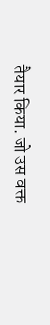तैयार किया. जो उस वक्त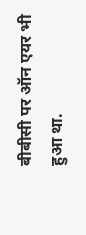बीबीसी पर ऑन एयर भी हुआ था.